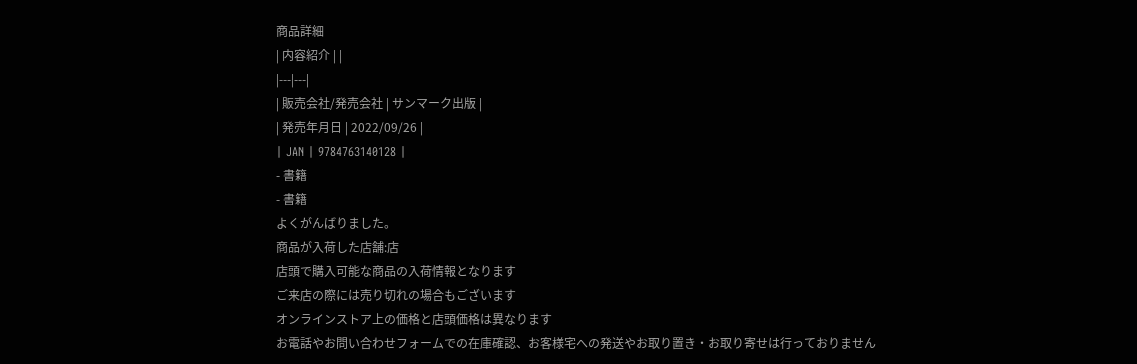商品詳細
| 内容紹介 | |
|---|---|
| 販売会社/発売会社 | サンマーク出版 |
| 発売年月日 | 2022/09/26 |
| JAN | 9784763140128 |
- 書籍
- 書籍
よくがんばりました。
商品が入荷した店舗:店
店頭で購入可能な商品の入荷情報となります
ご来店の際には売り切れの場合もございます
オンラインストア上の価格と店頭価格は異なります
お電話やお問い合わせフォームでの在庫確認、お客様宅への発送やお取り置き・お取り寄せは行っておりません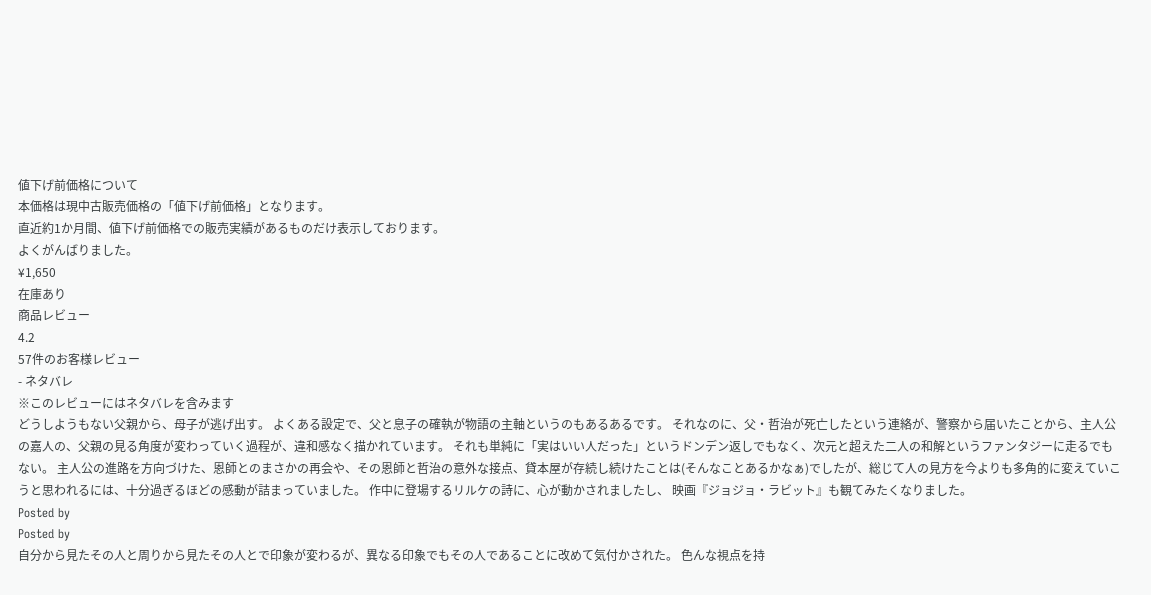値下げ前価格について
本価格は現中古販売価格の「値下げ前価格」となります。
直近約1か月間、値下げ前価格での販売実績があるものだけ表示しております。
よくがんばりました。
¥1,650
在庫あり
商品レビュー
4.2
57件のお客様レビュー
- ネタバレ
※このレビューにはネタバレを含みます
どうしようもない父親から、母子が逃げ出す。 よくある設定で、父と息子の確執が物語の主軸というのもあるあるです。 それなのに、父・哲治が死亡したという連絡が、警察から届いたことから、主人公の嘉人の、父親の見る角度が変わっていく過程が、違和感なく描かれています。 それも単純に「実はいい人だった」というドンデン返しでもなく、次元と超えた二人の和解というファンタジーに走るでもない。 主人公の進路を方向づけた、恩師とのまさかの再会や、その恩師と哲治の意外な接点、貸本屋が存続し続けたことは(そんなことあるかなぁ)でしたが、総じて人の見方を今よりも多角的に変えていこうと思われるには、十分過ぎるほどの感動が詰まっていました。 作中に登場するリルケの詩に、心が動かされましたし、 映画『ジョジョ・ラビット』も観てみたくなりました。
Posted by
Posted by
自分から見たその人と周りから見たその人とで印象が変わるが、異なる印象でもその人であることに改めて気付かされた。 色んな視点を持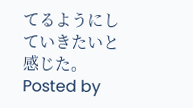てるようにしていきたいと感じた。
Posted by